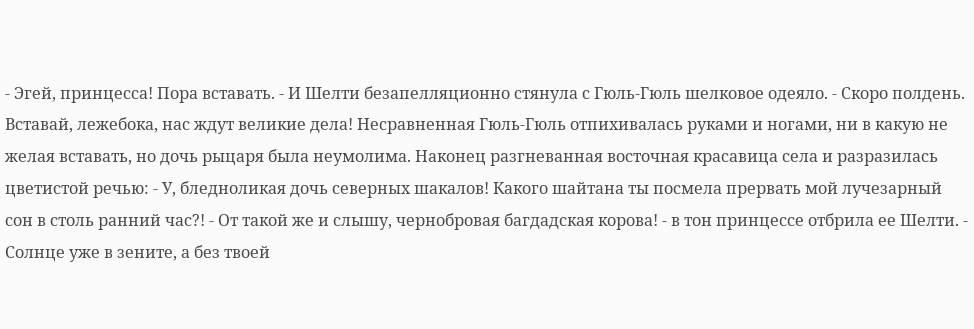- Эгей, принцесса! Пора вставать. - И Шелти безапелляционно стянула с Гюль-Гюль шелковое одеяло. - Скоро полдень. Вставай, лежебока, нас ждут великие дела! Несравненная Гюль-Гюль отпихивалась руками и ногами, ни в какую не желая вставать, но дочь рыцаря была неумолима. Наконец разгневанная восточная красавица села и разразилась цветистой речью: - У, бледноликая дочь северных шакалов! Какого шайтана ты посмела прервать мой лучезарный сон в столь ранний час?! - От такой же и слышу, чернобровая багдадская корова! - в тон принцессе отбрила ее Шелти. - Солнце уже в зените, а без твоей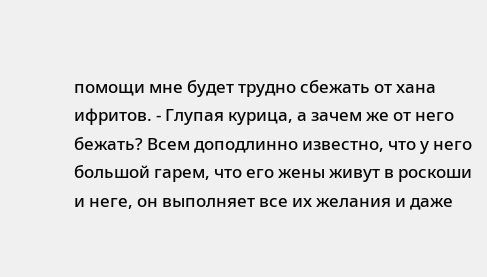помощи мне будет трудно сбежать от хана ифритов. - Глупая курица, а зачем же от него бежать? Всем доподлинно известно, что у него большой гарем, что его жены живут в роскоши и неге, он выполняет все их желания и даже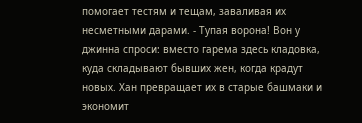помогает тестям и тещам, заваливая их несметными дарами. - Тупая ворона! Вон у джинна спроси: вместо гарема здесь кладовка, куда складывают бывших жен, когда крадут новых. Хан превращает их в старые башмаки и экономит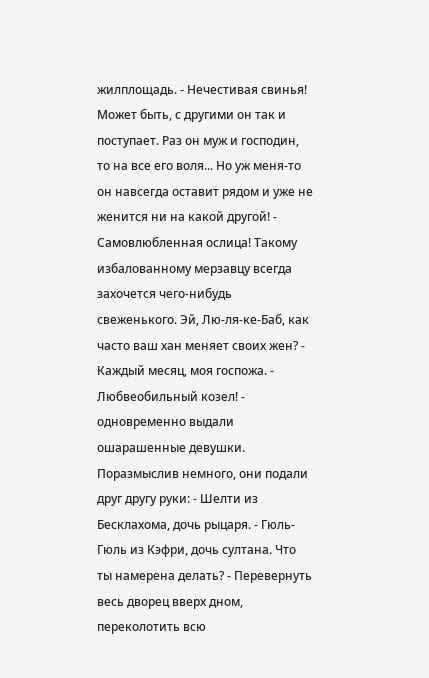жилплощадь. - Нечестивая свинья! Может быть, с другими он так и поступает. Раз он муж и господин, то на все его воля... Но уж меня-то он навсегда оставит рядом и уже не женится ни на какой другой! - Самовлюбленная ослица! Такому избалованному мерзавцу всегда захочется чего-нибудь свеженького. Эй, Лю-ля-ке-Баб, как часто ваш хан меняет своих жен? - Каждый месяц, моя госпожа. - Любвеобильный козел! - одновременно выдали ошарашенные девушки. Поразмыслив немного, они подали друг другу руки: - Шелти из Бесклахома, дочь рыцаря. - Гюль-Гюль из Кэфри, дочь султана. Что ты намерена делать? - Перевернуть весь дворец вверх дном, переколотить всю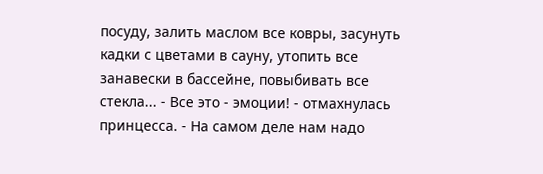посуду, залить маслом все ковры, засунуть кадки с цветами в сауну, утопить все занавески в бассейне, повыбивать все стекла... - Все это - эмоции! - отмахнулась принцесса. - На самом деле нам надо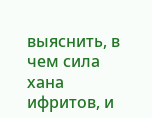выяснить, в чем сила хана ифритов, и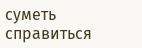суметь справиться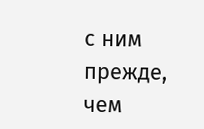с ним прежде, чем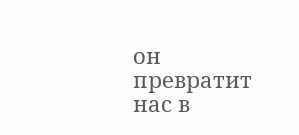он превратит нас в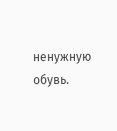ненужную обувь.